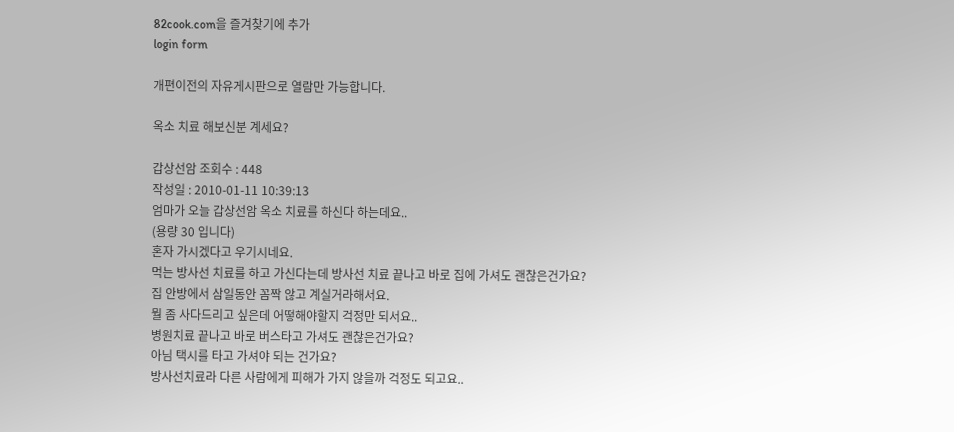82cook.com을 즐겨찾기에 추가
login form

개편이전의 자유게시판으로 열람만 가능합니다.

옥소 치료 해보신분 계세요?

갑상선암 조회수 : 448
작성일 : 2010-01-11 10:39:13
엄마가 오늘 갑상선암 옥소 치료를 하신다 하는데요..
(용량 30 입니다)
혼자 가시겠다고 우기시네요.
먹는 방사선 치료를 하고 가신다는데 방사선 치료 끝나고 바로 집에 가셔도 괜찮은건가요?
집 안방에서 삼일동안 꼼짝 않고 계실거라해서요.
뭘 좀 사다드리고 싶은데 어떻해야할지 걱정만 되서요..
병원치료 끝나고 바로 버스타고 가셔도 괜찮은건가요?
아님 택시를 타고 가셔야 되는 건가요?
방사선치료라 다른 사람에게 피해가 가지 않을까 걱정도 되고요..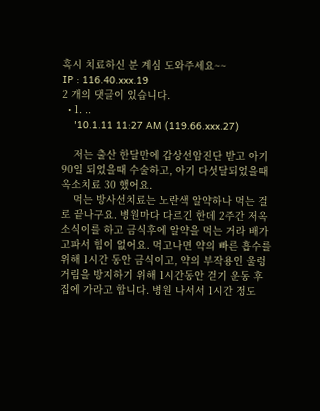혹시 치료하신 분 계심 도와주세요~~
IP : 116.40.xxx.19
2 개의 댓글이 있습니다.
  • 1. ..
    '10.1.11 11:27 AM (119.66.xxx.27)

    저는 출산 한달만에 갑상선암진단 받고 아기 90일 되었을때 수술하고, 아기 다섯달되었을때 옥소치료 30 했어요.
    먹는 방사선치료는 노란색 알약하나 먹는 걸로 끝나구요. 병원마다 다르긴 한데 2주간 저옥소식이를 하고 금식후에 알약을 먹는 거라 배가 고파서 힘이 없어요. 먹고나면 약의 빠른 흡수를 위해 1시간 동안 금식이고, 약의 부작용인 울렁거림을 방지하기 위해 1시간동안 걷기 운동 후 집에 가라고 합니다. 병원 나서서 1시간 정도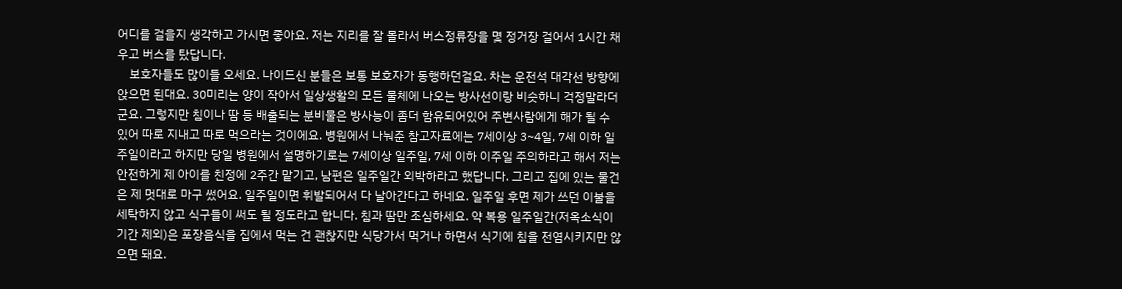어디를 걸을지 생각하고 가시면 좋아요. 저는 지리를 잘 몰라서 버스정류장을 몇 정거장 걸어서 1시간 채우고 버스를 탔답니다.
    보호자들도 많이들 오세요. 나이드신 분들은 보통 보호자가 동행하던걸요. 차는 운전석 대각선 방향에 앉으면 된대요. 30미리는 양이 작아서 일상생활의 모든 물체에 나오는 방사선이랑 비슷하니 걱정말라더군요. 그렇지만 침이나 땀 등 배출되는 분비물은 방사능이 좀더 함유되어있어 주변사람에게 해가 될 수 있어 따로 지내고 따로 먹으라는 것이에요. 병원에서 나눠준 참고자료에는 7세이상 3~4일, 7세 이하 일주일이라고 하지만 당일 병원에서 설명하기로는 7세이상 일주일, 7세 이하 이주일 주의하라고 해서 저는 안전하게 제 아이를 친정에 2주간 맡기고, 남편은 일주일간 외박하라고 했답니다. 그리고 집에 있는 물건은 제 멋대로 마구 썼어요. 일주일이면 휘발되어서 다 날아간다고 하네요. 일주일 후면 제가 쓰던 이불을 세탁하지 않고 식구들이 써도 될 정도라고 합니다. 침과 땀만 조심하세요. 약 복용 일주일간(저옥소식이기간 제외)은 포장음식을 집에서 먹는 건 괜찮지만 식당가서 먹거나 하면서 식기에 침을 전염시키지만 않으면 돼요.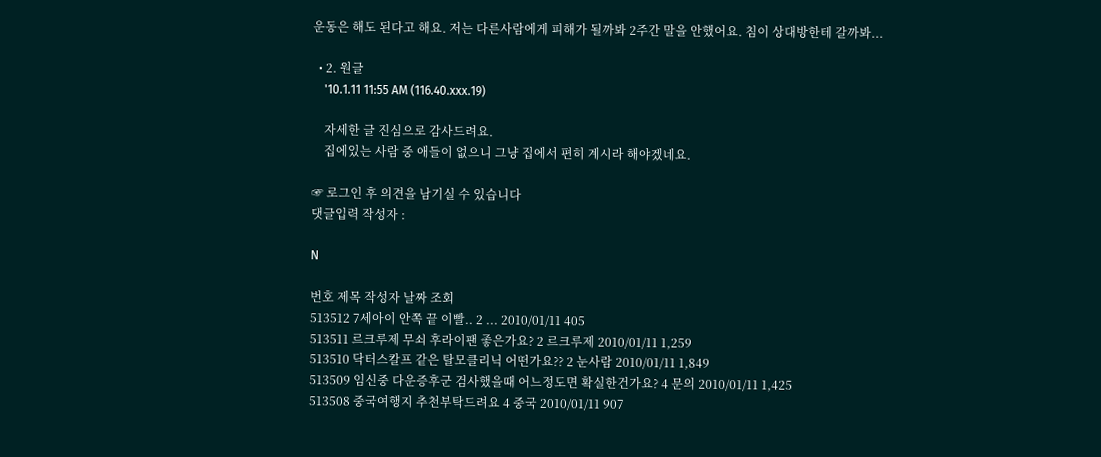운동은 해도 된다고 해요. 저는 다른사람에게 피해가 될까봐 2주간 말을 안했어요. 침이 상대방한테 갈까봐...

  • 2. 원글
    '10.1.11 11:55 AM (116.40.xxx.19)

    자세한 글 진심으로 감사드려요.
    집에있는 사람 중 애들이 없으니 그냥 집에서 편히 계시라 해야겠네요.

☞ 로그인 후 의견을 남기실 수 있습니다
댓글입력 작성자 :

N

번호 제목 작성자 날짜 조회
513512 7세아이 안쪽 끝 이빨.. 2 ... 2010/01/11 405
513511 르크루제 무쇠 후라이팬 좋은가요? 2 르크루제 2010/01/11 1,259
513510 닥터스칼프 같은 탈모클리닉 어떤가요?? 2 눈사람 2010/01/11 1,849
513509 임신중 다운증후군 검사했을때 어느정도면 확실한건가요? 4 문의 2010/01/11 1,425
513508 중국여행지 추천부탁드려요 4 중국 2010/01/11 907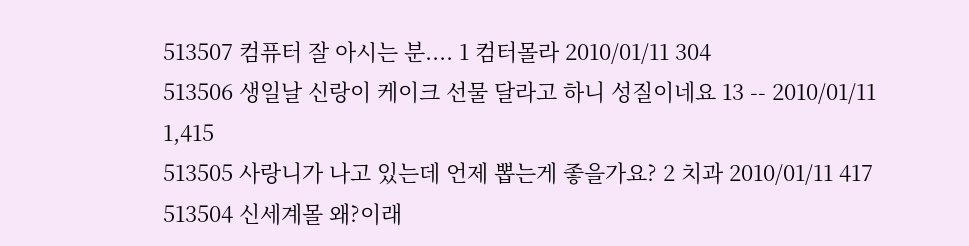513507 컴퓨터 잘 아시는 분.... 1 컴터몰라 2010/01/11 304
513506 생일날 신랑이 케이크 선물 달라고 하니 성질이네요 13 -- 2010/01/11 1,415
513505 사랑니가 나고 있는데 언제 뽑는게 좋을가요? 2 치과 2010/01/11 417
513504 신세계몰 왜?이래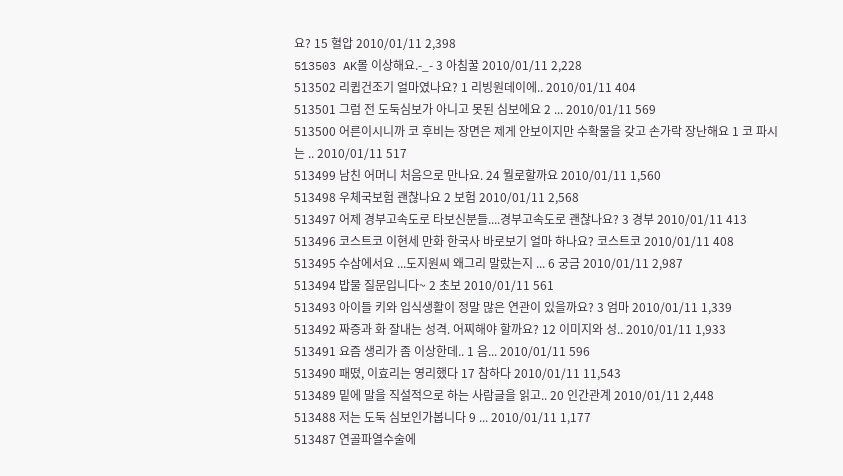요? 15 혈압 2010/01/11 2,398
513503 AK몰 이상해요.-_- 3 아침꿀 2010/01/11 2,228
513502 리큅건조기 얼마였나요? 1 리빙원데이에.. 2010/01/11 404
513501 그럼 전 도둑심보가 아니고 못된 심보에요 2 ... 2010/01/11 569
513500 어른이시니까 코 후비는 장면은 제게 안보이지만 수확물을 갖고 손가락 장난해요 1 코 파시는 .. 2010/01/11 517
513499 남친 어머니 처음으로 만나요. 24 뭘로할까요 2010/01/11 1,560
513498 우체국보험 괜찮나요 2 보험 2010/01/11 2,568
513497 어제 경부고속도로 타보신분들....경부고속도로 괜찮나요? 3 경부 2010/01/11 413
513496 코스트코 이현세 만화 한국사 바로보기 얼마 하나요? 코스트코 2010/01/11 408
513495 수삼에서요 ...도지원씨 왜그리 말랐는지 ... 6 궁금 2010/01/11 2,987
513494 밥물 질문입니다~ 2 초보 2010/01/11 561
513493 아이들 키와 입식생활이 정말 많은 연관이 있을까요? 3 엄마 2010/01/11 1,339
513492 짜증과 화 잘내는 성격. 어찌해야 할까요? 12 이미지와 성.. 2010/01/11 1,933
513491 요즘 생리가 좀 이상한데.. 1 음... 2010/01/11 596
513490 패떴, 이효리는 영리했다 17 참하다 2010/01/11 11,543
513489 밑에 말을 직설적으로 하는 사람글을 읽고.. 20 인간관계 2010/01/11 2,448
513488 저는 도둑 심보인가봅니다 9 ... 2010/01/11 1,177
513487 연골파열수술에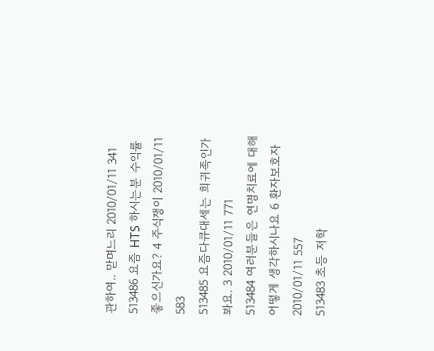관하여.. 맏며느리 2010/01/11 341
513486 요즘 HTS 하시는분 수익률 좋으신가요? 4 주식쟁이 2010/01/11 583
513485 요즘다큐대세는 희귀족인가봐요. 3 2010/01/11 771
513484 여러분들은 연명치료에 대해 어떻게 생각하시나요 6 환자보호자 2010/01/11 557
513483 초등 저학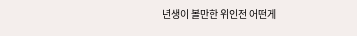년생이 볼만한 위인전 어떤게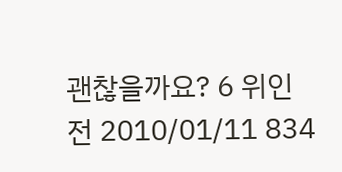괜찮을까요? 6 위인전 2010/01/11 834